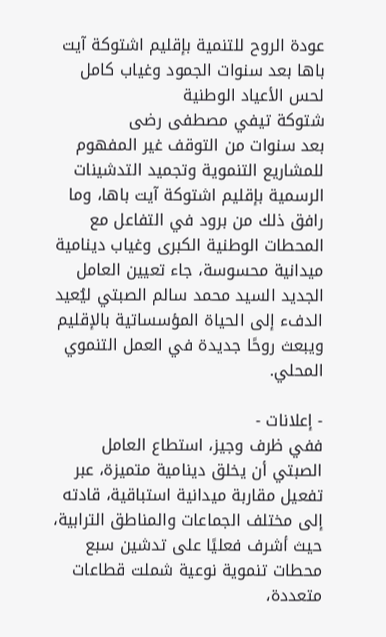عودة الروح للتنمية بإقليم اشتوكة آيت باها بعد سنوات الجمود وغياب كامل لحس الأعياد الوطنية
شتوكة تيفي مصطفى رضى
بعد سنوات من التوقف غير المفهوم للمشاريع التنموية وتجميد التدشينات الرسمية بإقليم اشتوكة آيت باها، وما رافق ذلك من برود في التفاعل مع المحطات الوطنية الكبرى وغياب دينامية ميدانية محسوسة، جاء تعيين العامل الجديد السيد محمد سالم الصبتي ليُعيد الدفء إلى الحياة المؤسساتية بالإقليم ويبعث روحًا جديدة في العمل التنموي المحلي.

- إعلانات -
ففي ظرف وجيز، استطاع العامل الصبتي أن يخلق دينامية متميزة، عبر تفعيل مقاربة ميدانية استباقية، قادته إلى مختلف الجماعات والمناطق الترابية، حيث أشرف فعليًا على تدشين سبع محطات تنموية نوعية شملت قطاعات متعددة،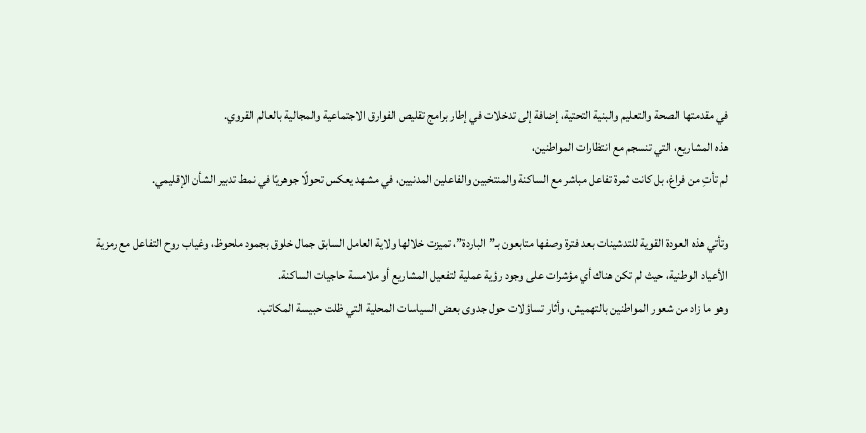في مقدمتها الصحة والتعليم والبنية التحتية، إضافة إلى تدخلات في إطار برامج تقليص الفوارق الاجتماعية والمجالية بالعالم القروي.
هذه المشاريع، التي تنسجم مع انتظارات المواطنين،
لم تأتِ من فراغ، بل كانت ثمرة تفاعل مباشر مع الساكنة والمنتخبين والفاعلين المدنيين، في مشهد يعكس تحولًا جوهريًا في نمط تدبير الشأن الإقليمي.

وتأتي هذه العودة القوية للتدشينات بعد فترة وصفها متابعون بـ”الباردة”، تميزت خلالها ولاية العامل السابق جمال خلوق بجمود ملحوظ، وغياب روح التفاعل مع رمزية الأعياد الوطنية، حيث لم تكن هناك أي مؤشرات على وجود رؤية عملية لتفعيل المشاريع أو ملامسة حاجيات الساكنة.
وهو ما زاد من شعور المواطنين بالتهميش، وأثار تساؤلات حول جدوى بعض السياسات المحلية التي ظلت حبيسة المكاتب.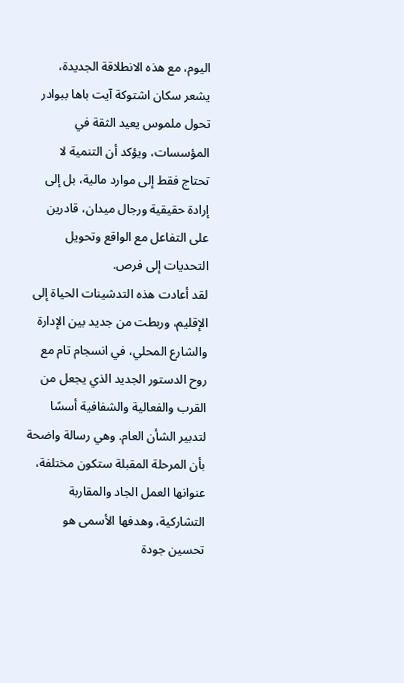اليوم، مع هذه الانطلاقة الجديدة، يشعر سكان اشتوكة آيت باها ببوادر تحول ملموس يعيد الثقة في المؤسسات، ويؤكد أن التنمية لا تحتاج فقط إلى موارد مالية، بل إلى إرادة حقيقية ورجال ميدان، قادرين على التفاعل مع الواقع وتحويل التحديات إلى فرص.
لقد أعادت هذه التدشينات الحياة إلى الإقليم، وربطت من جديد بين الإدارة والشارع المحلي، في انسجام تام مع روح الدستور الجديد الذي يجعل من القرب والفعالية والشفافية أسسًا لتدبير الشأن العام. وهي رسالة واضحة بأن المرحلة المقبلة ستكون مختلفة، عنوانها العمل الجاد والمقاربة التشاركية، وهدفها الأسمى هو تحسين جودة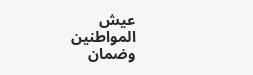عيش المواطنين وضمان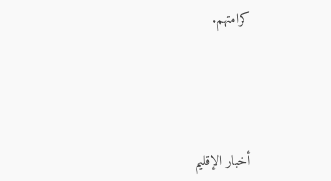كرامتهم.




أخبار الإقليم